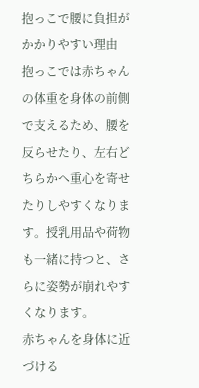抱っこで腰に負担がかかりやすい理由
抱っこでは赤ちゃんの体重を身体の前側で支えるため、腰を反らせたり、左右どちらかへ重心を寄せたりしやすくなります。授乳用品や荷物も一緒に持つと、さらに姿勢が崩れやすくなります。
赤ちゃんを身体に近づける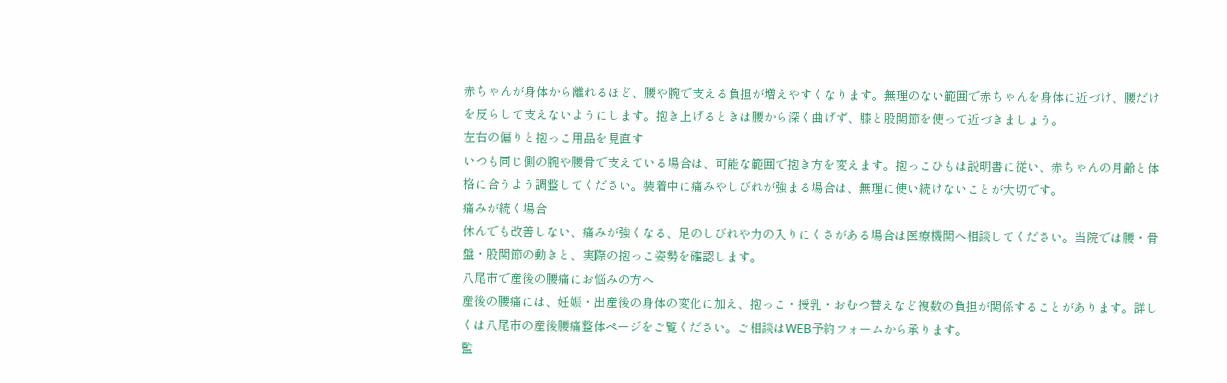赤ちゃんが身体から離れるほど、腰や腕で支える負担が増えやすくなります。無理のない範囲で赤ちゃんを身体に近づけ、腰だけを反らして支えないようにします。抱き上げるときは腰から深く曲げず、膝と股関節を使って近づきましょう。
左右の偏りと抱っこ用品を見直す
いつも同じ側の腕や腰骨で支えている場合は、可能な範囲で抱き方を変えます。抱っこひもは説明書に従い、赤ちゃんの月齢と体格に合うよう調整してください。装着中に痛みやしびれが強まる場合は、無理に使い続けないことが大切です。
痛みが続く場合
休んでも改善しない、痛みが強くなる、足のしびれや力の入りにくさがある場合は医療機関へ相談してください。当院では腰・骨盤・股関節の動きと、実際の抱っこ姿勢を確認します。
八尾市で産後の腰痛にお悩みの方へ
産後の腰痛には、妊娠・出産後の身体の変化に加え、抱っこ・授乳・おむつ替えなど複数の負担が関係することがあります。詳しくは八尾市の産後腰痛整体ページをご覧ください。ご相談はWEB予約フォームから承ります。
監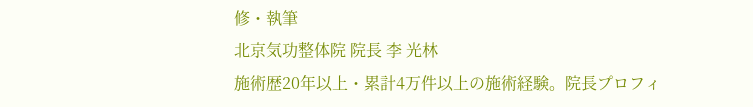修・執筆
北京気功整体院 院長 李 光林
施術歴20年以上・累計4万件以上の施術経験。院長プロフィ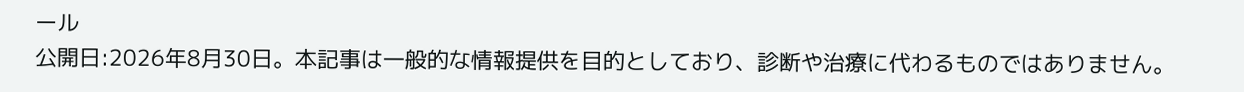ール
公開日:2026年8月30日。本記事は一般的な情報提供を目的としており、診断や治療に代わるものではありません。